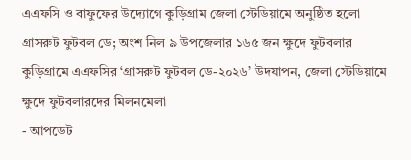এএফসি ও বাফুফের উদ্যোগে কুড়িগ্রাম জেলা স্টেডিয়ামে অনুষ্ঠিত হলো গ্রাসরুট ফুটবল ডে; অংশ নিল ৯ উপজেলার ১৬৫ জন ক্ষুদে ফুটবলার
কুড়িগ্রামে এএফসির ‘গ্রাসরুট ফুটবল ডে-২০২৬’ উদযাপন, জেলা স্টেডিয়ামে ক্ষুদে ফুটবলারদের মিলনমেলা
- আপডেট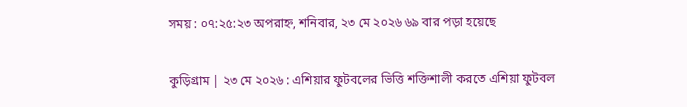সময় : ০৭:২৫:২৩ অপরাহ্ন, শনিবার, ২৩ মে ২০২৬ ৬৯ বার পড়া হয়েছে

কুড়িগ্রাম | ২৩ মে ২০২৬ : এশিয়ার ফুটবলের ভিত্তি শক্তিশালী করতে এশিয়া ফুটবল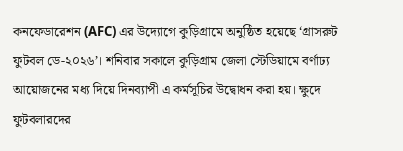কনফেডারেশন (AFC) এর উদ্যোগে কুড়িগ্রামে অনুষ্ঠিত হয়েছে ‘গ্রাসরুট ফুটবল ডে-২০২৬’। শনিবার সকালে কুড়িগ্রাম জেলা স্টেডিয়ামে বর্ণাঢ্য আয়োজনের মধ্য দিয়ে দিনব্যাপী এ কর্মসূচির উদ্বোধন করা হয়। ক্ষুদে ফুটবলারদের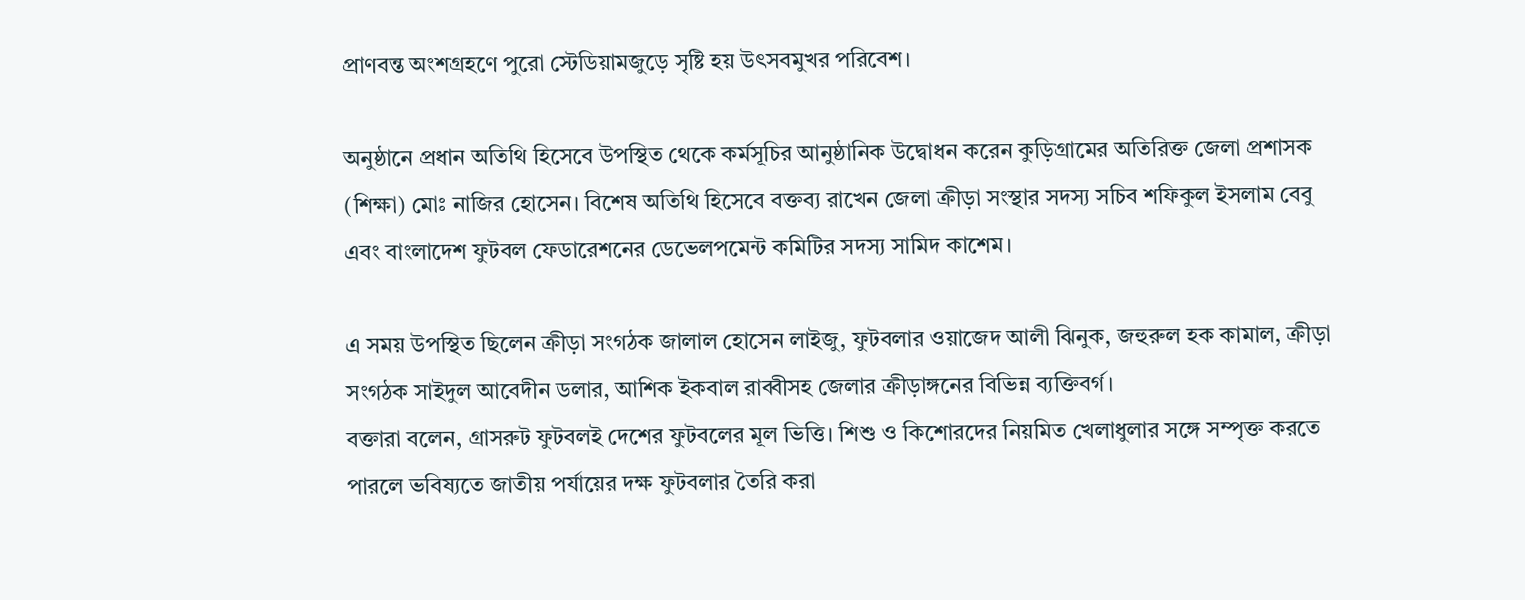প্রাণবন্ত অংশগ্রহণে পুরো স্টেডিয়ামজুড়ে সৃষ্টি হয় উৎসবমুখর পরিবেশ।

অনুষ্ঠানে প্রধান অতিথি হিসেবে উপস্থিত থেকে কর্মসূচির আনুষ্ঠানিক উদ্বোধন করেন কুড়িগ্রামের অতিরিক্ত জেলা প্রশাসক (শিক্ষা) মোঃ নাজির হোসেন। বিশেষ অতিথি হিসেবে বক্তব্য রাখেন জেলা ক্রীড়া সংস্থার সদস্য সচিব শফিকুল ইসলাম বেবু এবং বাংলাদেশ ফুটবল ফেডারেশনের ডেভেলপমেন্ট কমিটির সদস্য সামিদ কাশেম।

এ সময় উপস্থিত ছিলেন ক্রীড়া সংগঠক জালাল হোসেন লাইজু, ফুটবলার ওয়াজেদ আলী ঝিনুক, জহুরুল হক কামাল, ক্রীড়া সংগঠক সাইদুল আবেদীন ডলার, আশিক ইকবাল রাব্বীসহ জেলার ক্রীড়াঙ্গনের বিভিন্ন ব্যক্তিবর্গ।
বক্তারা বলেন, গ্রাসরুট ফুটবলই দেশের ফুটবলের মূল ভিত্তি। শিশু ও কিশোরদের নিয়মিত খেলাধুলার সঙ্গে সম্পৃক্ত করতে পারলে ভবিষ্যতে জাতীয় পর্যায়ের দক্ষ ফুটবলার তৈরি করা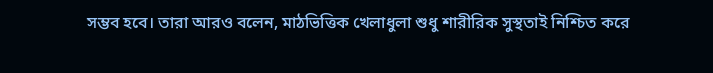সম্ভব হবে। তারা আরও বলেন, মাঠভিত্তিক খেলাধুলা শুধু শারীরিক সুস্থতাই নিশ্চিত করে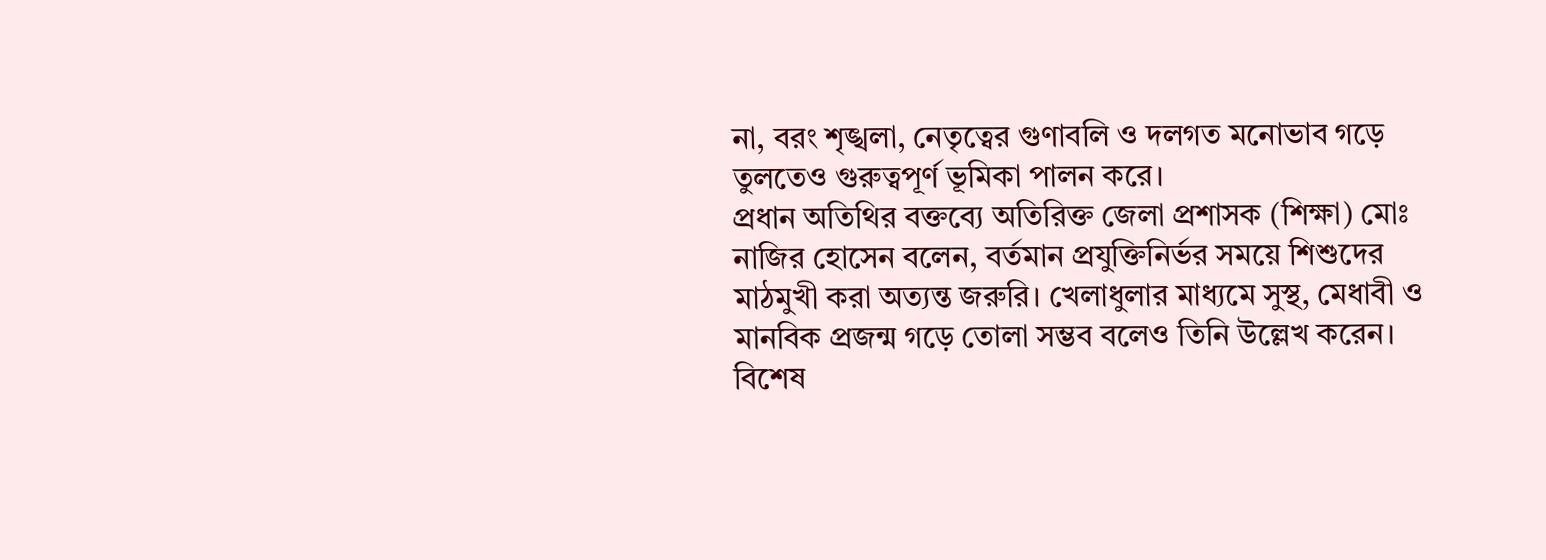না, বরং শৃঙ্খলা, নেতৃত্বের গুণাবলি ও দলগত মনোভাব গড়ে তুলতেও গুরুত্বপূর্ণ ভূমিকা পালন করে।
প্রধান অতিথির বক্তব্যে অতিরিক্ত জেলা প্রশাসক (শিক্ষা) মোঃ নাজির হোসেন বলেন, বর্তমান প্রযুক্তিনির্ভর সময়ে শিশুদের মাঠমুখী করা অত্যন্ত জরুরি। খেলাধুলার মাধ্যমে সুস্থ, মেধাবী ও মানবিক প্রজন্ম গড়ে তোলা সম্ভব বলেও তিনি উল্লেখ করেন।
বিশেষ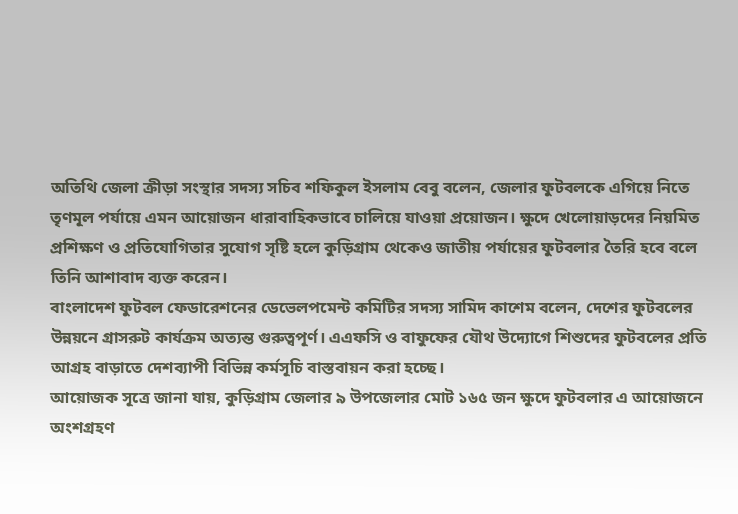অতিথি জেলা ক্রীড়া সংস্থার সদস্য সচিব শফিকুল ইসলাম বেবু বলেন, জেলার ফুটবলকে এগিয়ে নিতে তৃণমূল পর্যায়ে এমন আয়োজন ধারাবাহিকভাবে চালিয়ে যাওয়া প্রয়োজন। ক্ষুদে খেলোয়াড়দের নিয়মিত প্রশিক্ষণ ও প্রতিযোগিতার সুযোগ সৃষ্টি হলে কুড়িগ্রাম থেকেও জাতীয় পর্যায়ের ফুটবলার তৈরি হবে বলে তিনি আশাবাদ ব্যক্ত করেন।
বাংলাদেশ ফুটবল ফেডারেশনের ডেভেলপমেন্ট কমিটির সদস্য সামিদ কাশেম বলেন, দেশের ফুটবলের উন্নয়নে গ্রাসরুট কার্যক্রম অত্যন্ত গুরুত্বপূর্ণ। এএফসি ও বাফুফের যৌথ উদ্যোগে শিশুদের ফুটবলের প্রতি আগ্রহ বাড়াতে দেশব্যাপী বিভিন্ন কর্মসূচি বাস্তবায়ন করা হচ্ছে।
আয়োজক সূত্রে জানা যায়, কুড়িগ্রাম জেলার ৯ উপজেলার মোট ১৬৫ জন ক্ষুদে ফুটবলার এ আয়োজনে অংশগ্রহণ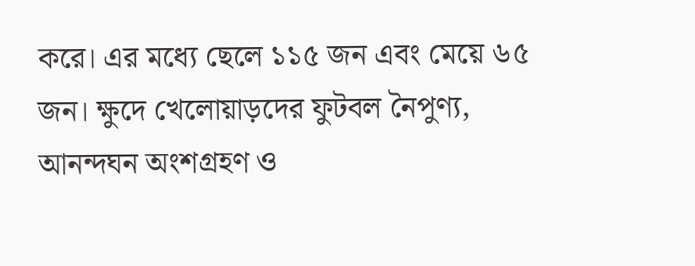করে। এর মধ্যে ছেলে ১১৫ জন এবং মেয়ে ৬৫ জন। ক্ষুদে খেলোয়াড়দের ফুটবল নৈপুণ্য, আনন্দঘন অংশগ্রহণ ও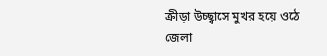ক্রীড়া উচ্ছ্বাসে মুখর হয়ে ওঠে জেলা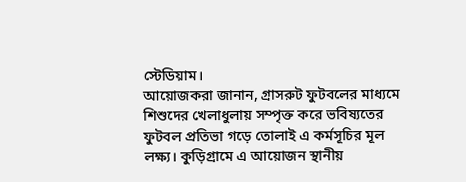স্টেডিয়াম।
আয়োজকরা জানান, গ্রাসরুট ফুটবলের মাধ্যমে শিশুদের খেলাধুলায় সম্পৃক্ত করে ভবিষ্যতের ফুটবল প্রতিভা গড়ে তোলাই এ কর্মসূচির মূল লক্ষ্য। কুড়িগ্রামে এ আয়োজন স্থানীয়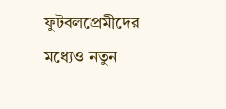ফুটবলপ্রেমীদের মধ্যেও নতুন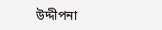উদ্দীপনা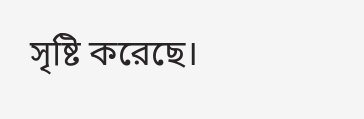সৃষ্টি করেছে।